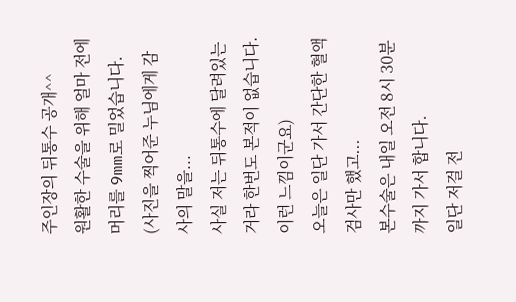주인장의 뒤통수 공개^^
원활한 수술을 위해 얼마 전에 머리를 9mm로 밀었습니다.
(사진을 찍어준 누님에게 감사의 말을...
사실 저는 뒤통수에 달려있는 거라 한번도 본적이 없습니다.
이런 느낌이군요)
오늘은 일단 가서 간단한 혈액검사만 했고...
본수술은 내일 오전 8시 30분까지 가서 합니다.
일단 저걸 전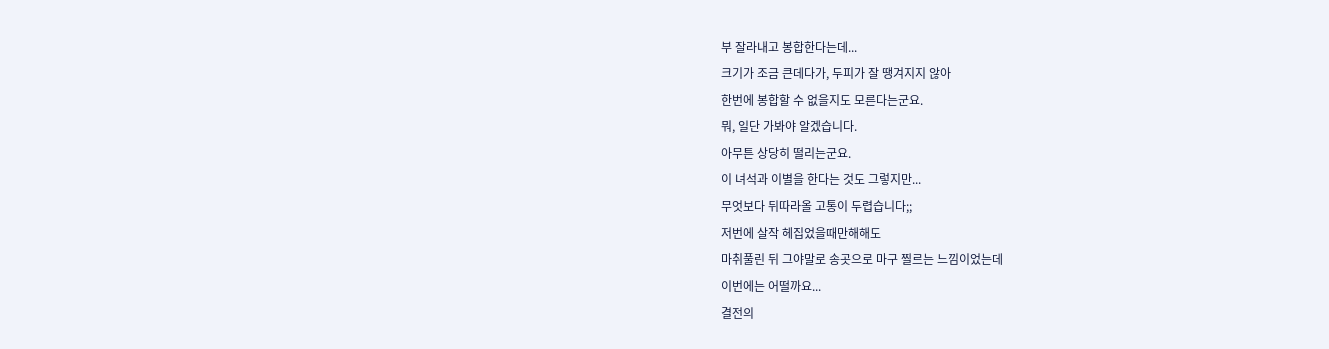부 잘라내고 봉합한다는데...
크기가 조금 큰데다가, 두피가 잘 땡겨지지 않아
한번에 봉합할 수 없을지도 모른다는군요.
뭐, 일단 가봐야 알겠습니다.
아무튼 상당히 떨리는군요.
이 녀석과 이별을 한다는 것도 그렇지만...
무엇보다 뒤따라올 고통이 두렵습니다;;
저번에 살작 헤집었을때만해해도
마취풀린 뒤 그야말로 송곳으로 마구 찔르는 느낌이었는데
이번에는 어떨까요...
결전의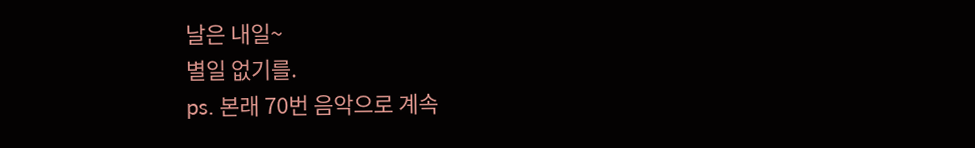날은 내일~
별일 없기를.
ps. 본래 70번 음악으로 계속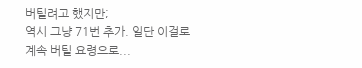버틸려고 했지만;
역시 그냥 71번 추가. 일단 이걸로 계속 버틸 요령으로...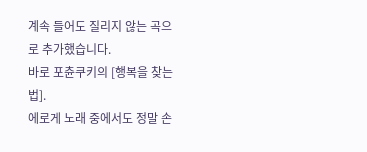계속 들어도 질리지 않는 곡으로 추가했습니다.
바로 포츈쿠키의 [행복을 찾는 법].
에로게 노래 중에서도 정말 손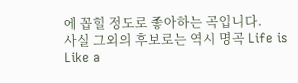에 꼽힐 정도로 좋아하는 곡입니다.
사실 그외의 후보로는 역시 명곡 Life is Like a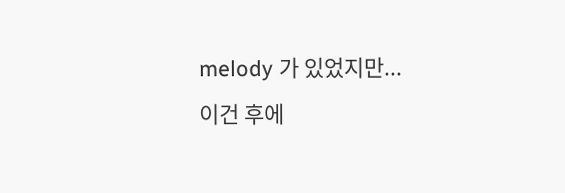melody 가 있었지만...
이건 후에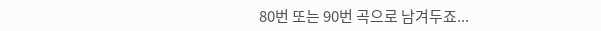80번 또는 90번 곡으로 남겨두죠...